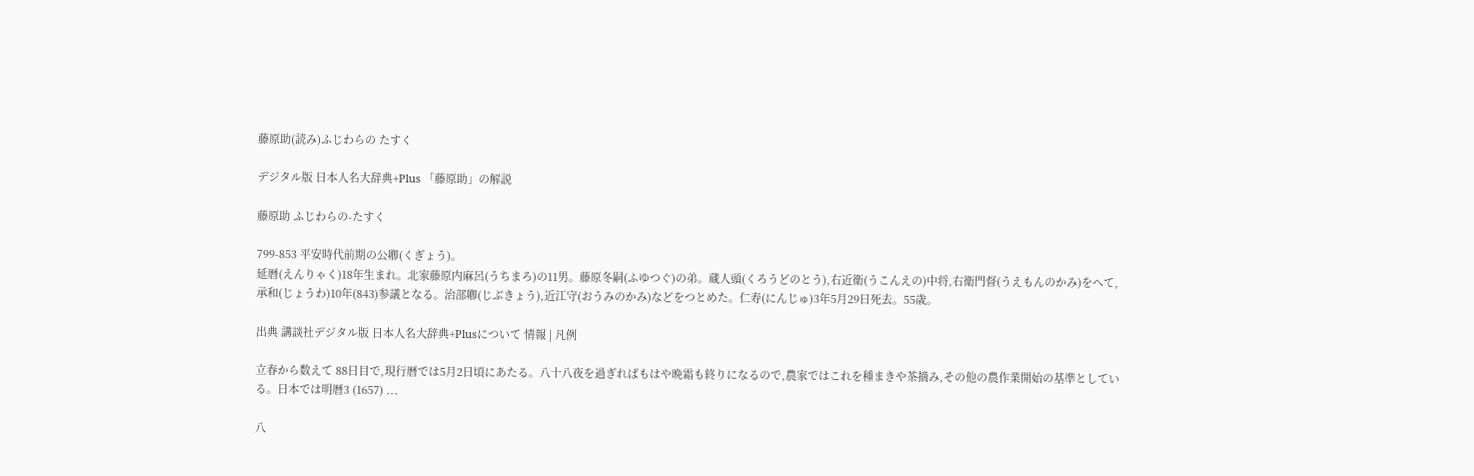藤原助(読み)ふじわらの たすく

デジタル版 日本人名大辞典+Plus 「藤原助」の解説

藤原助 ふじわらの-たすく

799-853 平安時代前期の公卿(くぎょう)。
延暦(えんりゃく)18年生まれ。北家藤原内麻呂(うちまろ)の11男。藤原冬嗣(ふゆつぐ)の弟。蔵人頭(くろうどのとう),右近衛(うこんえの)中将,右衛門督(うえもんのかみ)をへて,承和(じょうわ)10年(843)参議となる。治部卿(じぶきょう),近江守(おうみのかみ)などをつとめた。仁寿(にんじゅ)3年5月29日死去。55歳。

出典 講談社デジタル版 日本人名大辞典+Plusについて 情報 | 凡例

立春から数えて 88日目で,現行暦では5月2日頃にあたる。八十八夜を過ぎればもはや晩霜も終りになるので,農家ではこれを種まきや茶摘み,その他の農作業開始の基準としている。日本では明暦3 (1657) ...

八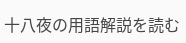十八夜の用語解説を読む